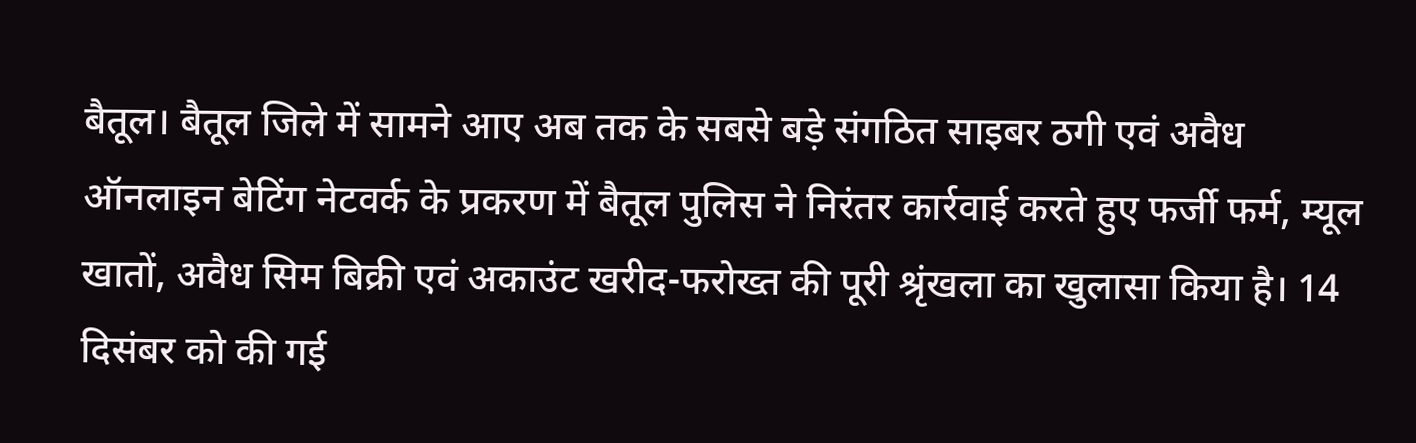बैतूल। बैतूल जिले में सामने आए अब तक के सबसे बड़े संगठित साइबर ठगी एवं अवैध ऑनलाइन बेटिंग नेटवर्क के प्रकरण में बैतूल पुलिस ने निरंतर कार्रवाई करते हुए फर्जी फर्म, म्यूल खातों, अवैध सिम बिक्री एवं अकाउंट खरीद-फरोख्त की पूरी श्रृंखला का खुलासा किया है। 14 दिसंबर को की गई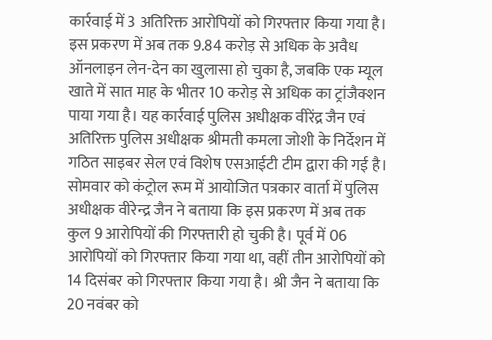कार्रवाई में 3 अतिरिक्त आरोपियों को गिरफ्तार किया गया है। इस प्रकरण में अब तक 9.84 करोड़ से अधिक के अवैध ऑनलाइन लेन-देन का खुलासा हो चुका है, जबकि एक म्यूल खाते में सात माह के भीतर 10 करोड़ से अधिक का ट्रांजैक्शन पाया गया है। यह कार्रवाई पुलिस अधीक्षक वीरेंद्र जैन एवं अतिरिक्त पुलिस अधीक्षक श्रीमती कमला जोशी के निर्देशन में गठित साइबर सेल एवं विशेष एसआईटी टीम द्वारा की गई है। सोमवार को कंट्रोल रूम में आयोजित पत्रकार वार्ता में पुलिस अधीक्षक वीरेन्द्र जैन ने बताया कि इस प्रकरण में अब तक कुल 9 आरोपियों की गिरफ्तारी हो चुकी है। पूर्व में 06 आरोपियों को गिरफ्तार किया गया था, वहीं तीन आरोपियों को 14 दिसंबर को गिरफ्तार किया गया है। श्री जैन ने बताया कि 20 नवंबर को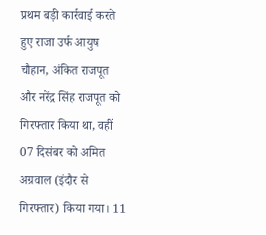प्रथम बड़ी कार्रवाई करते हुए राजा उर्फ आयुष चौहान, अंकित राजपूत और नरेंद्र सिंह राजपूत को गिरफ्तार किया था, वहीं 07 दिसंबर को अमित अग्रवाल (इंदौर से गिरफ्तार) किया गया। 11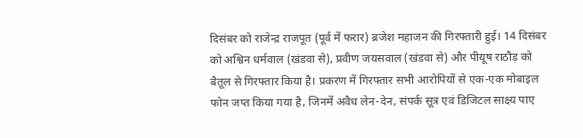दिसंबर को राजेन्द्र राजपूत (पूर्व में फरार) ब्रजेश महाजन की गिरफ्तारी हुई। 14 दिसंबर को अश्विन धर्मवाल (खंडवा से), प्रवीण जयसवाल (खंडवा से) और पीयूष राठौड़ को बैतूल से गिरफ्तार किया है। प्रकरण में गिरफ्तार सभी आरोपियों से एक-एक मोबाइल फोन जप्त किया गया है, जिनमें अवैध लेन-देन, संपर्क सूत्र एवं डिजिटल साक्ष्य पाए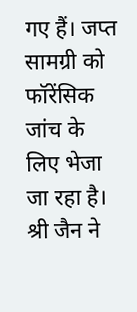गए हैं। जप्त सामग्री को फॉरेंसिक जांच के लिए भेजा जा रहा है। श्री जैन ने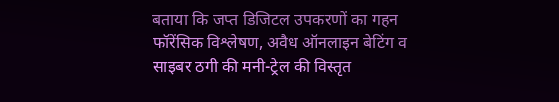बताया कि जप्त डिजिटल उपकरणों का गहन फॉरेंसिक विश्लेषण, अवैध ऑनलाइन बेटिंग व साइबर ठगी की मनी-ट्रेल की विस्तृत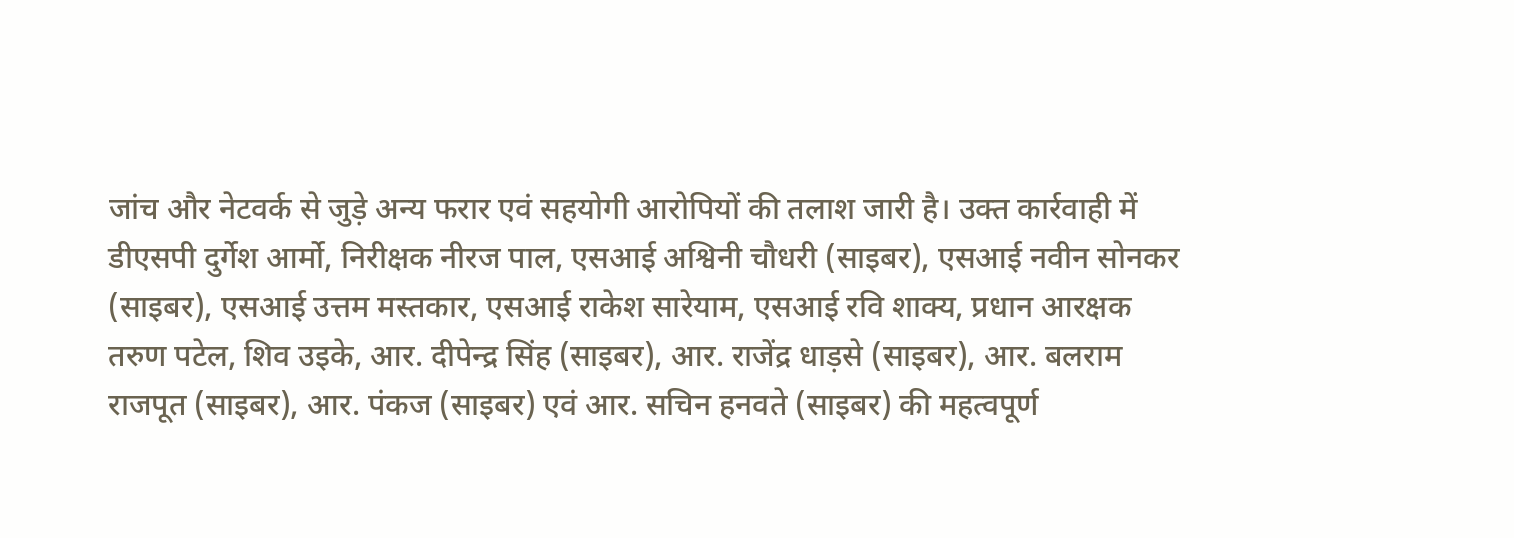जांच और नेटवर्क से जुड़े अन्य फरार एवं सहयोगी आरोपियों की तलाश जारी है। उक्त कार्रवाही में डीएसपी दुर्गेश आर्मो, निरीक्षक नीरज पाल, एसआई अश्विनी चौधरी (साइबर), एसआई नवीन सोनकर (साइबर), एसआई उत्तम मस्तकार, एसआई राकेश सारेयाम, एसआई रवि शाक्य, प्रधान आरक्षक तरुण पटेल, शिव उइके, आर. दीपेन्द्र सिंह (साइबर), आर. राजेंद्र धाड़से (साइबर), आर. बलराम राजपूत (साइबर), आर. पंकज (साइबर) एवं आर. सचिन हनवते (साइबर) की महत्वपूर्ण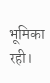भूमिका रही।